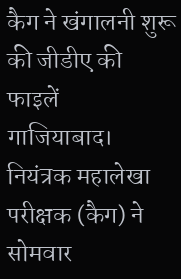कैग ने खंगालनी शुरू की जीडीए की फाइलें
गाजियाबाद। नियंत्रक महालेखा परीक्षक (कैग) ने सोमवार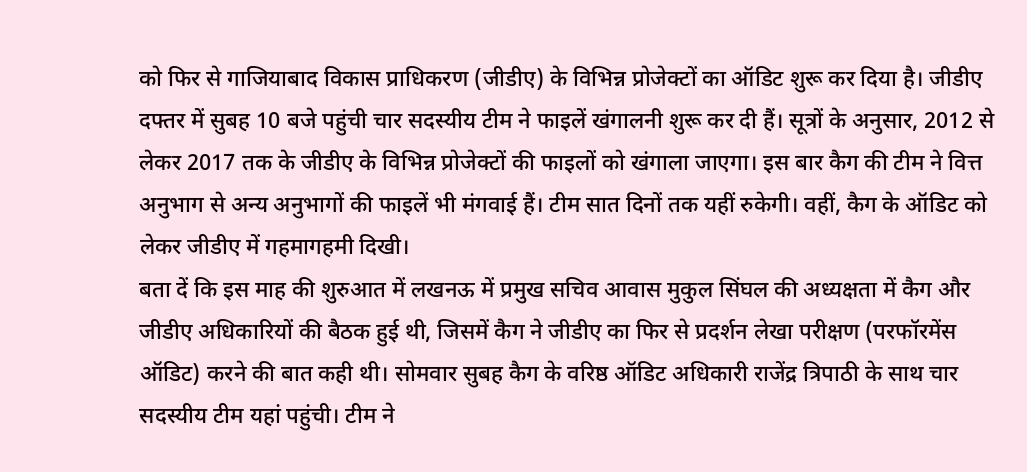को फिर से गाजियाबाद विकास प्राधिकरण (जीडीए) के विभिन्न प्रोजेक्टों का ऑडिट शुरू कर दिया है। जीडीए दफ्तर में सुबह 10 बजे पहुंची चार सदस्यीय टीम ने फाइलें खंगालनी शुरू कर दी हैं। सूत्रों के अनुसार, 2012 से लेकर 2017 तक के जीडीए के विभिन्न प्रोजेक्टों की फाइलों को खंगाला जाएगा। इस बार कैग की टीम ने वित्त अनुभाग से अन्य अनुभागों की फाइलें भी मंगवाई हैं। टीम सात दिनों तक यहीं रुकेगी। वहीं, कैग के ऑडिट को लेकर जीडीए में गहमागहमी दिखी।
बता दें कि इस माह की शुरुआत में लखनऊ में प्रमुख सचिव आवास मुकुल सिंघल की अध्यक्षता में कैग और जीडीए अधिकारियों की बैठक हुई थी, जिसमें कैग ने जीडीए का फिर से प्रदर्शन लेखा परीक्षण (परफॉरमेंस ऑडिट) करने की बात कही थी। सोमवार सुबह कैग के वरिष्ठ ऑडिट अधिकारी राजेंद्र त्रिपाठी के साथ चार सदस्यीय टीम यहां पहुंची। टीम ने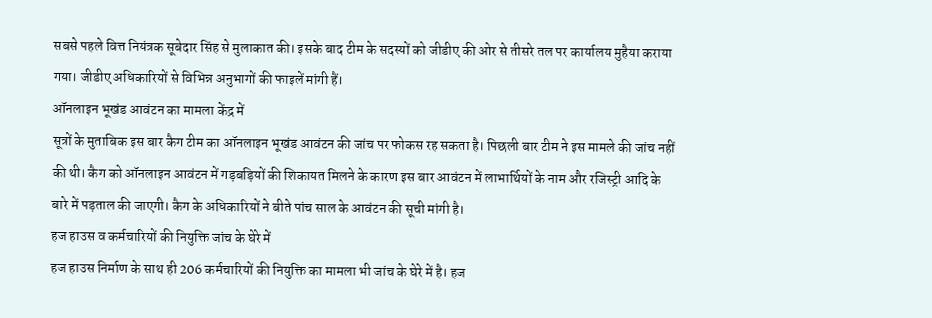सबसे पहले वित्त नियंत्रक सूबेदार सिंह से मुलाकात की। इसके बाद टीम के सदस्यों को जीडीए की ओर से तीसरे तल पर कार्यालय मुहैया कराया गया। जीडीए अधिकारियों से विभिन्न अनुभागों की फाइलें मांगी हैं।
ऑनलाइन भूखंड आवंटन का मामला केंद्र में
सूत्रों के मुताबिक इस बार कैग टीम का ऑनलाइन भूखंड आवंटन की जांच पर फोकस रह सकता है। पिछली बार टीम ने इस मामले की जांच नहीं की थी। कैग को ऑनलाइन आवंटन में गड़बड़ियों की शिकायत मिलने के कारण इस बार आवंटन में लाभार्थियों के नाम और रजिस्ट्री आदि के बारे में पड़ताल की जाएगी। कैग के अधिकारियों ने बीते पांच साल के आवंटन की सूची मांगी है।
हज हाउस व कर्मचारियों की नियुक्ति जांच के घेरे में
हज हाउस निर्माण के साथ ही 206 कर्मचारियों की नियुक्ति का मामला भी जांच के घेरे में है। हज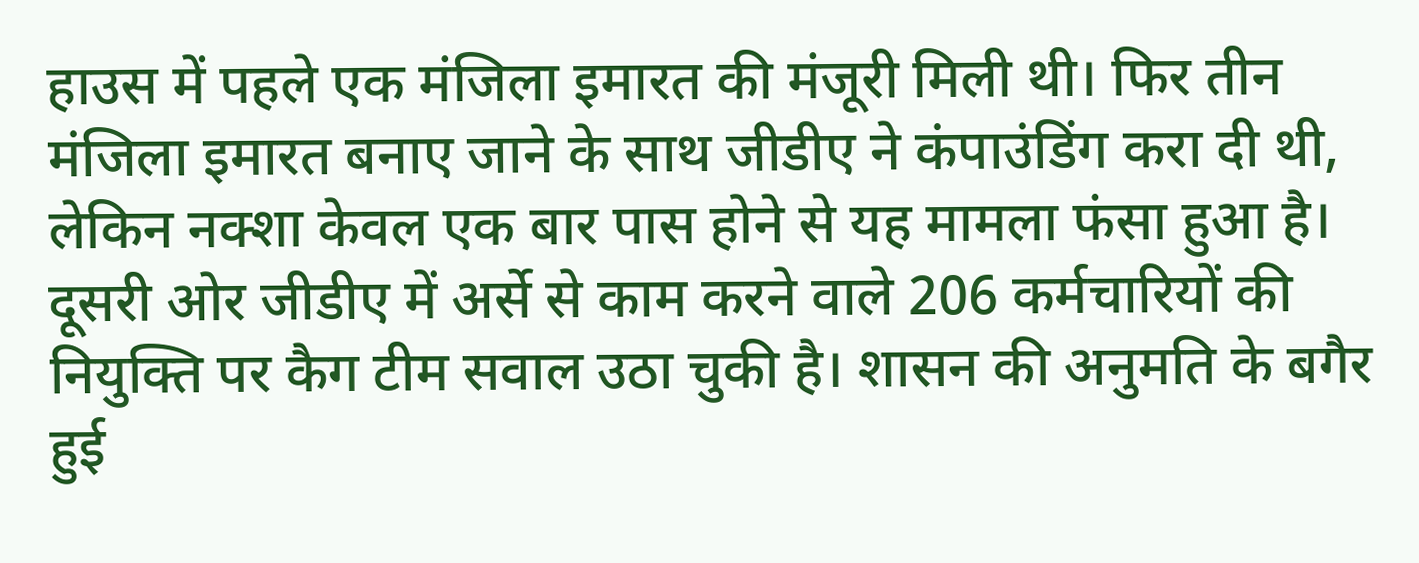हाउस में पहले एक मंजिला इमारत की मंजूरी मिली थी। फिर तीन मंजिला इमारत बनाए जाने के साथ जीडीए ने कंपाउंडिंग करा दी थी, लेकिन नक्शा केवल एक बार पास होने से यह मामला फंसा हुआ है। दूसरी ओर जीडीए में अर्से से काम करने वाले 206 कर्मचारियों की नियुक्ति पर कैग टीम सवाल उठा चुकी है। शासन की अनुमति के बगैर हुई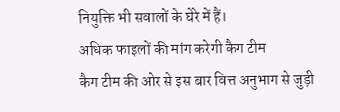नियुक्ति भी सवालों के घेरे में हैं।
अधिक फाइलों की मांग करेगी कैग टीम
कैग टीम की ओर से इस बार वित्त अनुभाग से जुड़ी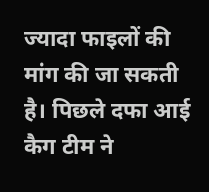ज्यादा फाइलों की मांग की जा सकती है। पिछले दफा आई कैग टीम ने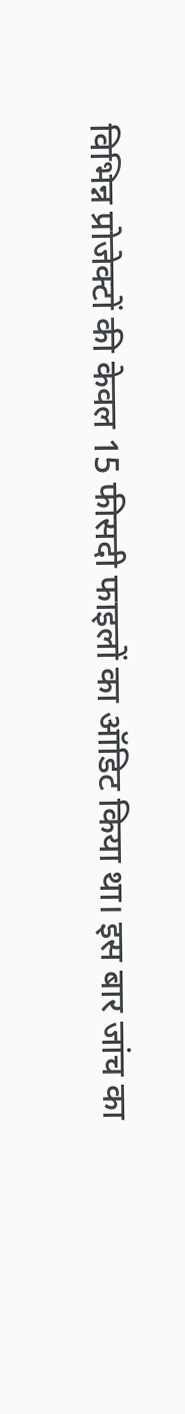विभिन्न प्रोजेक्टों की केवल 15 फीसदी फाइलों का ऑडिट किया था। इस बार जांच का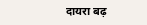दायरा बढ़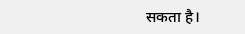सकता है।